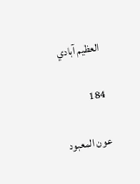العظيم آبادي

184

عون المعبود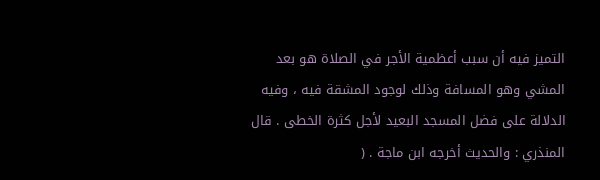التميز فيه أن سبب أعظمية الأجر في الصلاة هو بعد المشي وهو المسافة وذلك لوجود المشقة فيه ، وفيه الدلالة على فضل المسجد البعيد لأجل كثرة الخطى . قال المنذري : والحديث أخرجه ابن ماجة . (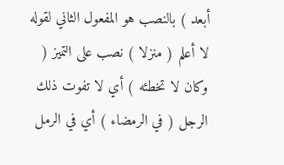أبعد ) بالنصب هو المفعول الثاني لقوله لا أعلم ( منزلا ) نصب على التميز ( وكان لا تخطئه ) أي لا تفوت ذلك الرجل ( في الرمضاء ) أي في الرمل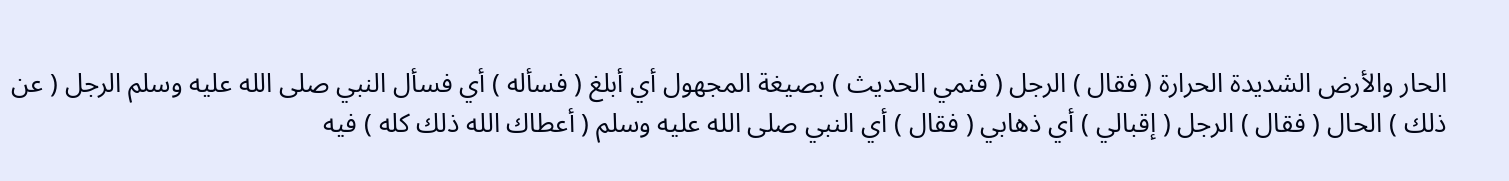الحار والأرض الشديدة الحرارة ( فقال ) الرجل ( فنمي الحديث ) بصيغة المجهول أي أبلغ ( فسأله ) أي فسأل النبي صلى الله عليه وسلم الرجل ( عن ذلك ) الحال ( فقال ) الرجل ( إقبالي ) أي ذهابي ( فقال ) أي النبي صلى الله عليه وسلم ( أعطاك الله ذلك كله ) فيه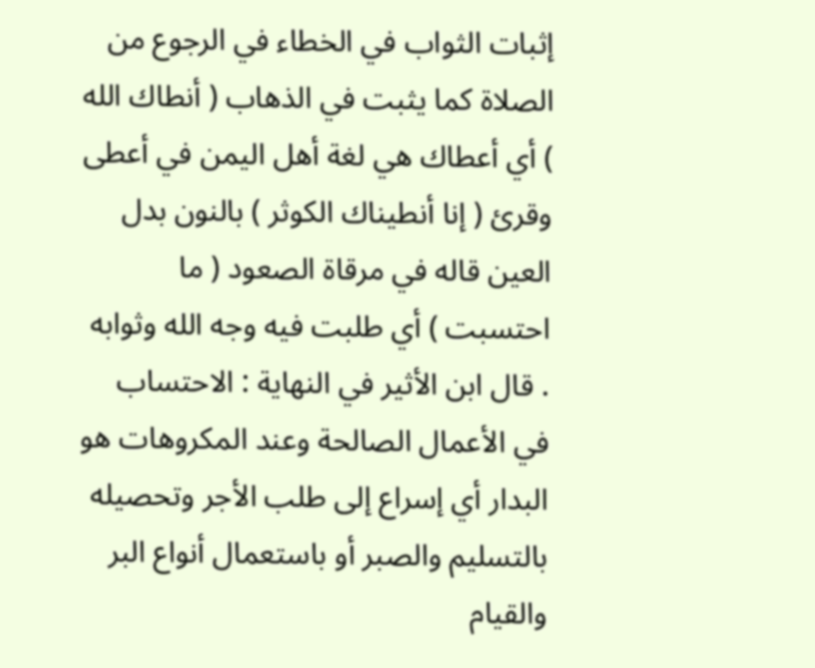إثبات الثواب في الخطاء في الرجوع من الصلاة كما يثبت في الذهاب ( أنطاك الله ) أي أعطاك هي لغة أهل اليمن في أعطى وقرئ ( إنا أنطيناك الكوثر ) بالنون بدل العين قاله في مرقاة الصعود ( ما احتسبت ) أي طلبت فيه وجه الله وثوابه . قال ابن الأثير في النهاية : الاحتساب في الأعمال الصالحة وعند المكروهات هو البدار أي إسراع إلى طلب الأجر وتحصيله بالتسليم والصبر أو باستعمال أنواع البر والقيام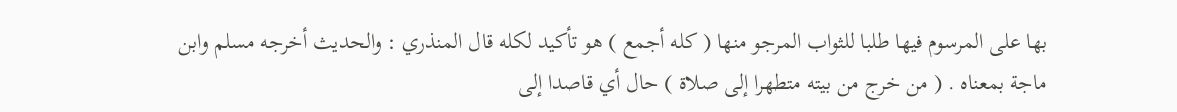بها على المرسوم فيها طلبا للثواب المرجو منها ( كله أجمع ) هو تأكيد لكله قال المنذري : والحديث أخرجه مسلم وابن ماجة بمعناه . ( من خرج من بيته متطهرا إلى صلاة ) حال أي قاصدا إلى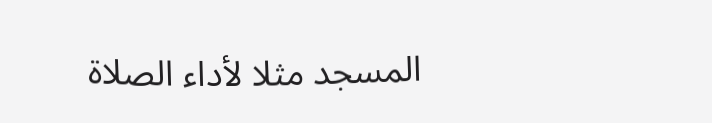المسجد مثلا لأداء الصلاة